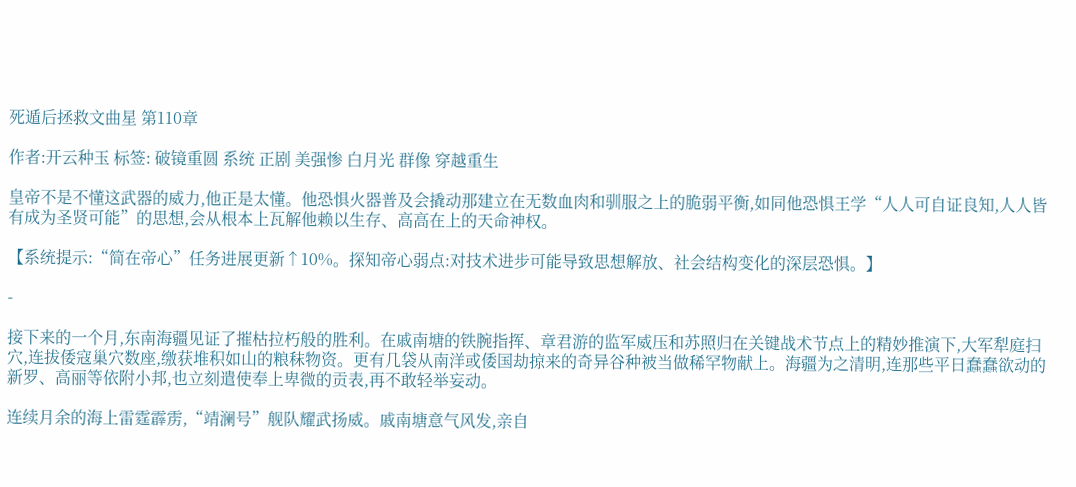死遁后拯救文曲星 第110章

作者:开云种玉 标签: 破镜重圆 系统 正剧 美强惨 白月光 群像 穿越重生

皇帝不是不懂这武器的威力,他正是太懂。他恐惧火器普及会撬动那建立在无数血肉和驯服之上的脆弱平衡,如同他恐惧王学“人人可自证良知,人人皆有成为圣贤可能”的思想,会从根本上瓦解他赖以生存、高高在上的天命神权。

【系统提示:“简在帝心”任务进展更新↑10%。探知帝心弱点:对技术进步可能导致思想解放、社会结构变化的深层恐惧。】

-

接下来的一个月,东南海疆见证了摧枯拉朽般的胜利。在戚南塘的铁腕指挥、章君游的监军威压和苏照归在关键战术节点上的精妙推演下,大军犁庭扫穴,连拔倭寇巢穴数座,缴获堆积如山的粮秣物资。更有几袋从南洋或倭国劫掠来的奇异谷种被当做稀罕物献上。海疆为之清明,连那些平日蠢蠢欲动的新罗、高丽等依附小邦,也立刻遣使奉上卑微的贡表,再不敢轻举妄动。

连续月余的海上雷霆霹雳,“靖澜号”舰队耀武扬威。戚南塘意气风发,亲自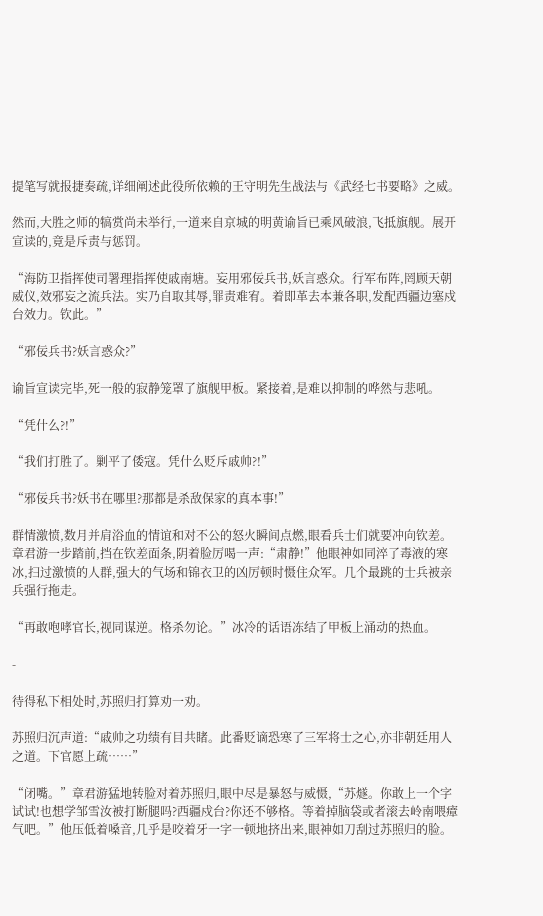提笔写就报捷奏疏,详细阐述此役所依赖的王守明先生战法与《武经七书要略》之威。

然而,大胜之师的犒赏尚未举行,一道来自京城的明黄谕旨已乘风破浪,飞抵旗舰。展开宣读的,竟是斥责与惩罚。

“海防卫指挥使司署理指挥使戚南塘。妄用邪佞兵书,妖言惑众。行军布阵,罔顾天朝威仪,效邪妄之流兵法。实乃自取其辱,罪责难宥。着即革去本兼各职,发配西疆边塞戍台效力。钦此。”

“邪佞兵书?妖言惑众?”

谕旨宣读完毕,死一般的寂静笼罩了旗舰甲板。紧接着,是难以抑制的哗然与悲吼。

“凭什么?!”

“我们打胜了。剿平了倭寇。凭什么贬斥戚帅?!”

“邪佞兵书?妖书在哪里?那都是杀敌保家的真本事!”

群情激愤,数月并肩浴血的情谊和对不公的怒火瞬间点燃,眼看兵士们就要冲向钦差。章君游一步踏前,挡在钦差面条,阴着脸厉喝一声:“肃静!”他眼神如同淬了毒液的寒冰,扫过激愤的人群,强大的气场和锦衣卫的凶厉顿时慑住众军。几个最跳的士兵被亲兵强行拖走。

“再敢咆哮官长,视同谋逆。格杀勿论。”冰冷的话语冻结了甲板上涌动的热血。

-

待得私下相处时,苏照归打算劝一劝。

苏照归沉声道:“戚帅之功绩有目共睹。此番贬谪恐寒了三军将士之心,亦非朝廷用人之道。下官愿上疏……”

“闭嘴。”章君游猛地转脸对着苏照归,眼中尽是暴怒与威慑,“苏燧。你敢上一个字试试!也想学邹雪汝被打断腿吗?西疆戍台?你还不够格。等着掉脑袋或者滚去岭南喂瘴气吧。”他压低着嗓音,几乎是咬着牙一字一顿地挤出来,眼神如刀刮过苏照归的脸。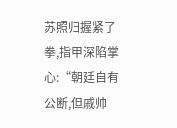苏照归握紧了拳,指甲深陷掌心:“朝廷自有公断,但戚帅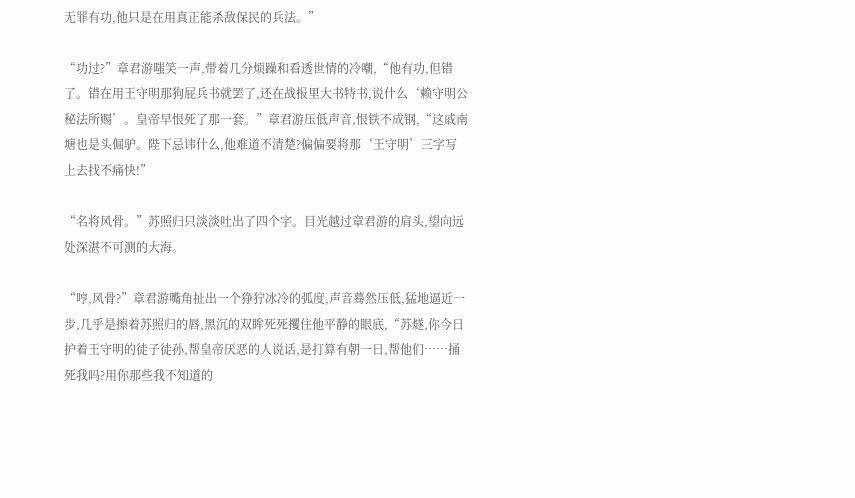无罪有功,他只是在用真正能杀敌保民的兵法。”

“功过?”章君游嗤笑一声,带着几分烦躁和看透世情的冷嘲,“他有功,但错了。错在用王守明那狗屁兵书就罢了,还在战报里大书特书,说什么‘赖守明公秘法所赐’。皇帝早恨死了那一套。”章君游压低声音,恨铁不成钢,“这戚南塘也是头倔驴。陛下忌讳什么,他难道不清楚?偏偏要将那‘王守明’三字写上去找不痛快!”

“名将风骨。”苏照归只淡淡吐出了四个字。目光越过章君游的肩头,望向远处深湛不可测的大海。

“哼,风骨?”章君游嘴角扯出一个狰狞冰冷的弧度,声音蓦然压低,猛地逼近一步,几乎是擦着苏照归的唇,黑沉的双眸死死攫住他平静的眼底,“苏燧,你今日护着王守明的徒子徒孙,帮皇帝厌恶的人说话,是打算有朝一日,帮他们……捅死我吗?用你那些我不知道的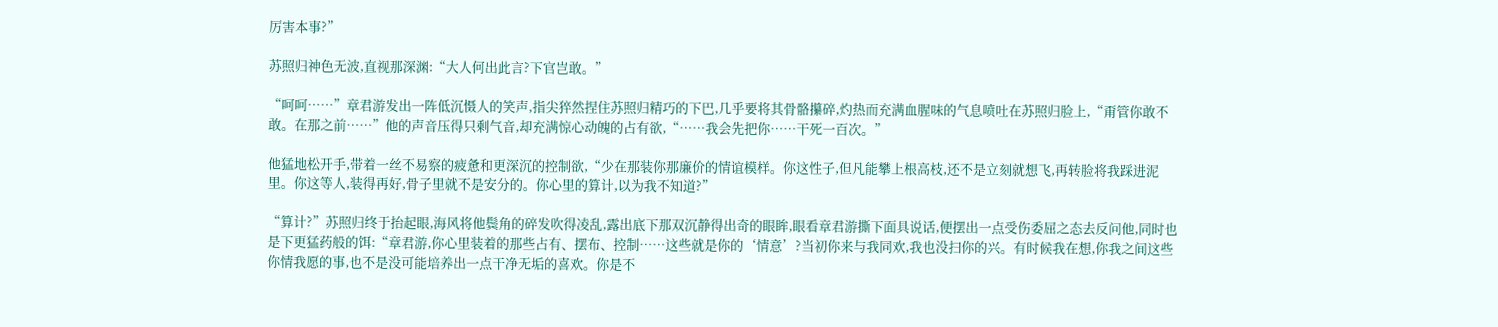厉害本事?”

苏照归神色无波,直视那深渊:“大人何出此言?下官岂敢。”

“呵呵……”章君游发出一阵低沉慑人的笑声,指尖猝然捏住苏照归精巧的下巴,几乎要将其骨骼攥碎,灼热而充满血腥味的气息喷吐在苏照归脸上,“甭管你敢不敢。在那之前……”他的声音压得只剩气音,却充满惊心动魄的占有欲,“……我会先把你……干死一百次。”

他猛地松开手,带着一丝不易察的疲惫和更深沉的控制欲,“少在那装你那廉价的情谊模样。你这性子,但凡能攀上根高枝,还不是立刻就想飞,再转脸将我踩进泥里。你这等人,装得再好,骨子里就不是安分的。你心里的算计,以为我不知道?”

“算计?”苏照归终于抬起眼,海风将他鬓角的碎发吹得凌乱,露出底下那双沉静得出奇的眼眸,眼看章君游撕下面具说话,便摆出一点受伤委屈之态去反问他,同时也是下更猛药般的饵:“章君游,你心里装着的那些占有、摆布、控制……这些就是你的‘情意’?当初你来与我同欢,我也没扫你的兴。有时候我在想,你我之间这些你情我愿的事,也不是没可能培养出一点干净无垢的喜欢。你是不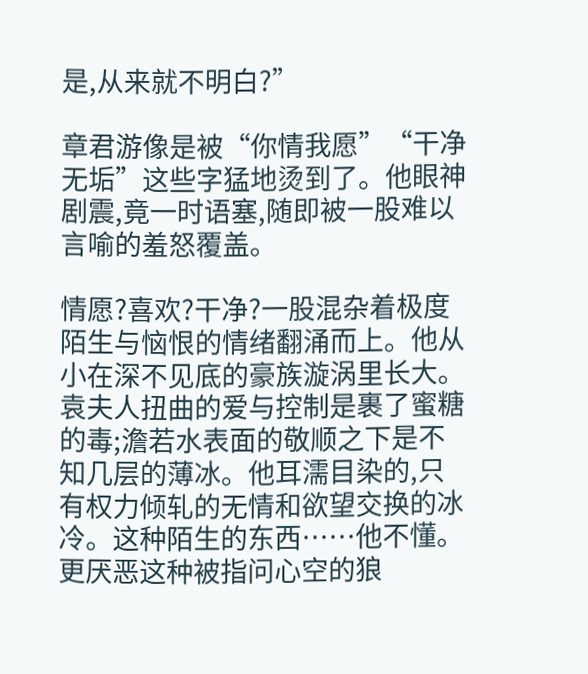是,从来就不明白?”

章君游像是被“你情我愿”“干净无垢”这些字猛地烫到了。他眼神剧震,竟一时语塞,随即被一股难以言喻的羞怒覆盖。

情愿?喜欢?干净?一股混杂着极度陌生与恼恨的情绪翻涌而上。他从小在深不见底的豪族漩涡里长大。袁夫人扭曲的爱与控制是裹了蜜糖的毒;澹若水表面的敬顺之下是不知几层的薄冰。他耳濡目染的,只有权力倾轧的无情和欲望交换的冰冷。这种陌生的东西……他不懂。更厌恶这种被指问心空的狼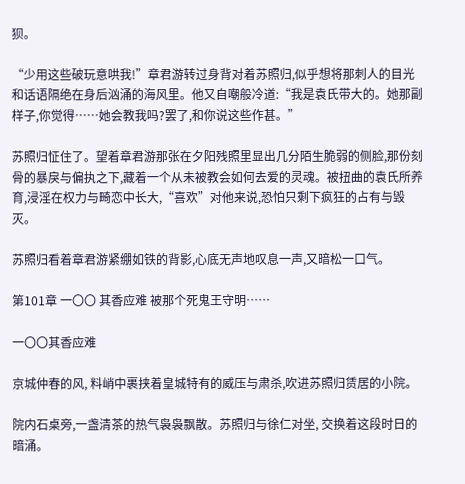狈。

“少用这些破玩意哄我!”章君游转过身背对着苏照归,似乎想将那刺人的目光和话语隔绝在身后汹涌的海风里。他又自嘲般冷道:“我是袁氏带大的。她那副样子,你觉得……她会教我吗?罢了,和你说这些作甚。”

苏照归怔住了。望着章君游那张在夕阳残照里显出几分陌生脆弱的侧脸,那份刻骨的暴戾与偏执之下,藏着一个从未被教会如何去爱的灵魂。被扭曲的袁氏所养育,浸淫在权力与畸恋中长大,“喜欢”对他来说,恐怕只剩下疯狂的占有与毁灭。

苏照归看着章君游紧绷如铁的背影,心底无声地叹息一声,又暗松一口气。

第101章 一〇〇 其香应难 被那个死鬼王守明……

一〇〇其香应难

京城仲春的风, 料峭中裹挟着皇城特有的威压与肃杀,吹进苏照归赁居的小院。

院内石桌旁,一盏清茶的热气袅袅飘散。苏照归与徐仁对坐, 交换着这段时日的暗涌。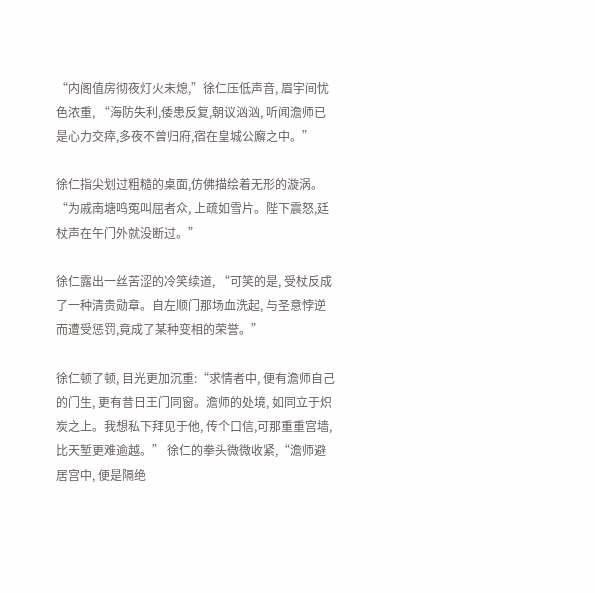“内阁值房彻夜灯火未熄,”徐仁压低声音, 眉宇间忧色浓重, “海防失利,倭患反复,朝议汹汹, 听闻澹师已是心力交瘁,多夜不曾归府,宿在皇城公廨之中。”

徐仁指尖划过粗糙的桌面,仿佛描绘着无形的漩涡。“为戚南塘鸣冤叫屈者众, 上疏如雪片。陛下震怒,廷杖声在午门外就没断过。”

徐仁露出一丝苦涩的冷笑续道, “可笑的是, 受杖反成了一种清贵勋章。自左顺门那场血洗起, 与圣意悖逆而遭受惩罚,竟成了某种变相的荣誉。”

徐仁顿了顿, 目光更加沉重:“求情者中, 便有澹师自己的门生, 更有昔日王门同窗。澹师的处境, 如同立于炽炭之上。我想私下拜见于他, 传个口信,可那重重宫墙,比天堑更难逾越。” 徐仁的拳头微微收紧,“澹师避居宫中, 便是隔绝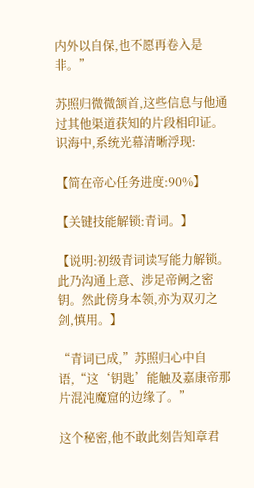内外以自保,也不愿再卷入是非。”

苏照归微微颔首,这些信息与他通过其他渠道获知的片段相印证。识海中,系统光幕清晰浮现:

【简在帝心任务进度:90%】

【关键技能解锁:青词。】

【说明:初级青词读写能力解锁。此乃沟通上意、涉足帝阙之密钥。然此傍身本领,亦为双刃之剑,慎用。】

“青词已成,”苏照归心中自语,“这‘钥匙’能触及嘉康帝那片混沌魔窟的边缘了。”

这个秘密,他不敢此刻告知章君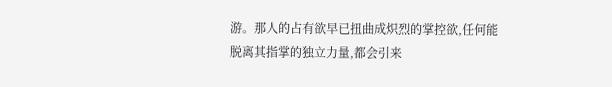游。那人的占有欲早已扭曲成炽烈的掌控欲,任何能脱离其指掌的独立力量,都会引来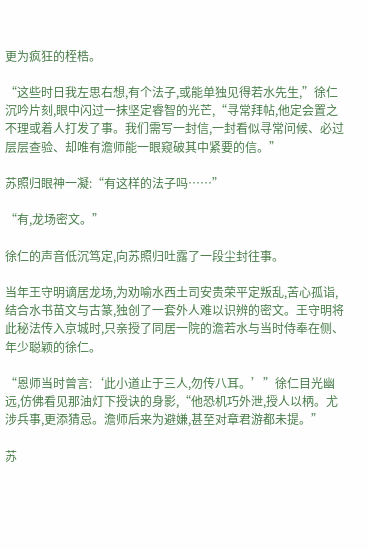更为疯狂的桎梏。

“这些时日我左思右想,有个法子,或能单独见得若水先生,”徐仁沉吟片刻,眼中闪过一抹坚定睿智的光芒,“寻常拜帖,他定会置之不理或着人打发了事。我们需写一封信,一封看似寻常问候、必过层层查验、却唯有澹师能一眼窥破其中紧要的信。”

苏照归眼神一凝:“有这样的法子吗……”

“有,龙场密文。”

徐仁的声音低沉笃定,向苏照归吐露了一段尘封往事。

当年王守明谪居龙场,为劝喻水西土司安贵荣平定叛乱,苦心孤诣,结合水书苗文与古篆,独创了一套外人难以识辨的密文。王守明将此秘法传入京城时,只亲授了同居一院的澹若水与当时侍奉在侧、年少聪颖的徐仁。

“恩师当时曾言:‘此小道止于三人,勿传八耳。’”徐仁目光幽远,仿佛看见那油灯下授诀的身影,“他恐机巧外泄,授人以柄。尤涉兵事,更添猜忌。澹师后来为避嫌,甚至对章君游都未提。”

苏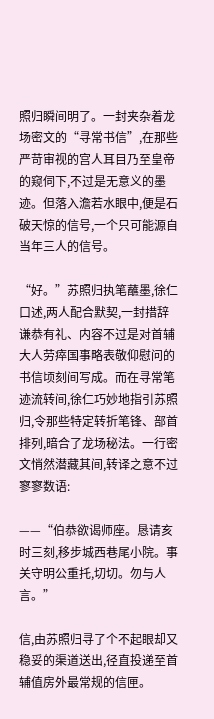照归瞬间明了。一封夹杂着龙场密文的“寻常书信”,在那些严苛审视的宫人耳目乃至皇帝的窥伺下,不过是无意义的墨迹。但落入澹若水眼中,便是石破天惊的信号,一个只可能源自当年三人的信号。

“好。”苏照归执笔蘸墨,徐仁口述,两人配合默契,一封措辞谦恭有礼、内容不过是对首辅大人劳瘁国事略表敬仰慰问的书信顷刻间写成。而在寻常笔迹流转间,徐仁巧妙地指引苏照归,令那些特定转折笔锋、部首排列,暗合了龙场秘法。一行密文悄然潜藏其间,转译之意不过寥寥数语:

——“伯恭欲谒师座。恳请亥时三刻,移步城西巷尾小院。事关守明公重托,切切。勿与人言。”

信,由苏照归寻了个不起眼却又稳妥的渠道送出,径直投递至首辅值房外最常规的信匣。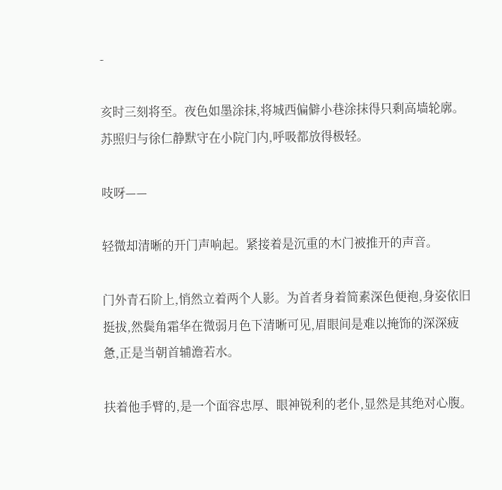-

亥时三刻将至。夜色如墨涂抹,将城西偏僻小巷涂抹得只剩高墙轮廓。苏照归与徐仁静默守在小院门内,呼吸都放得极轻。

吱呀——

轻微却清晰的开门声响起。紧接着是沉重的木门被推开的声音。

门外青石阶上,悄然立着两个人影。为首者身着简素深色便袍,身姿依旧挺拔,然鬓角霜华在微弱月色下清晰可见,眉眼间是难以掩饰的深深疲惫,正是当朝首辅澹若水。

扶着他手臂的,是一个面容忠厚、眼神锐利的老仆,显然是其绝对心腹。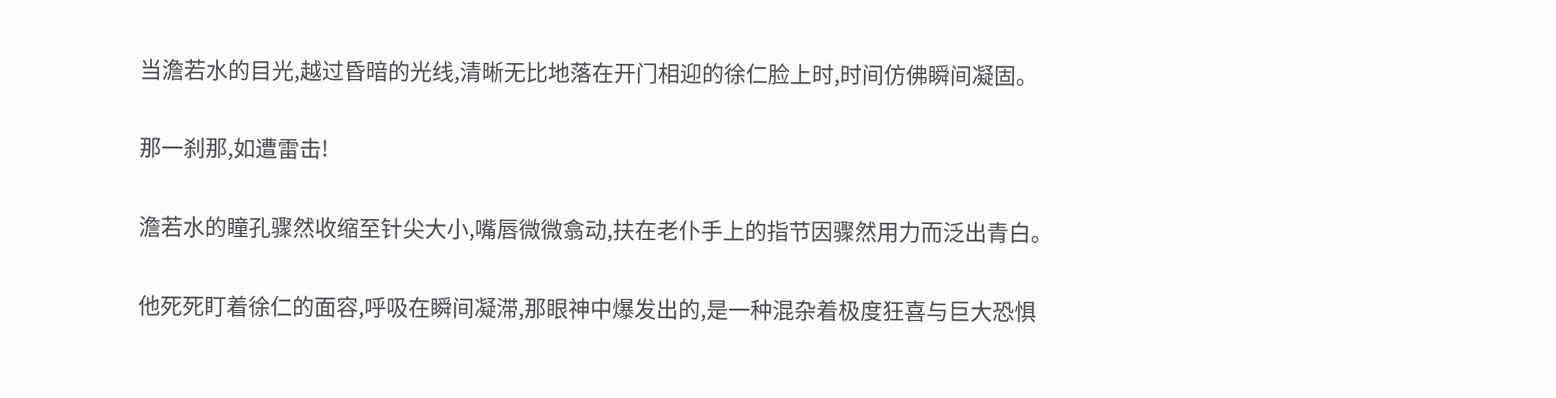当澹若水的目光,越过昏暗的光线,清晰无比地落在开门相迎的徐仁脸上时,时间仿佛瞬间凝固。

那一刹那,如遭雷击!

澹若水的瞳孔骤然收缩至针尖大小,嘴唇微微翕动,扶在老仆手上的指节因骤然用力而泛出青白。

他死死盯着徐仁的面容,呼吸在瞬间凝滞,那眼神中爆发出的,是一种混杂着极度狂喜与巨大恐惧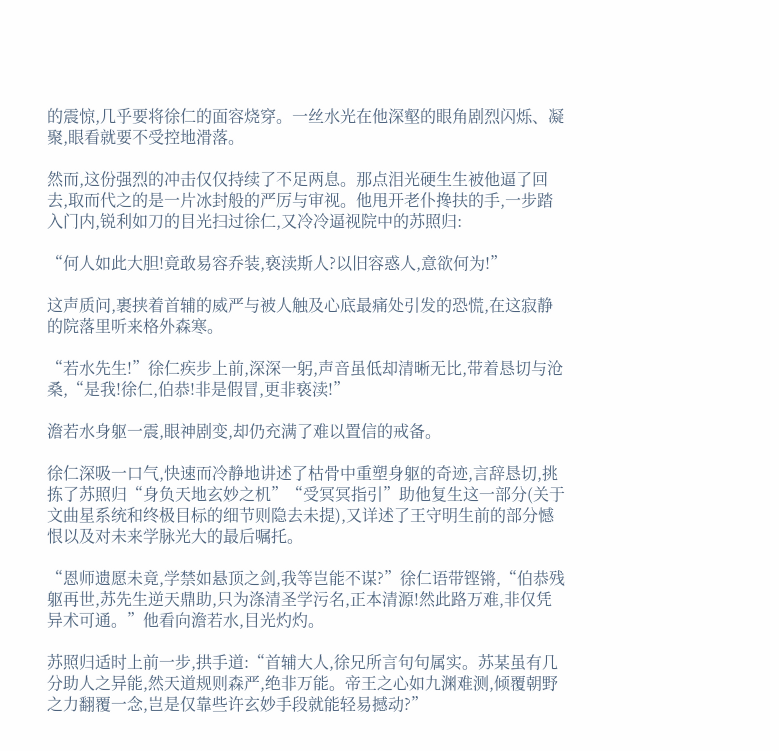的震惊,几乎要将徐仁的面容烧穿。一丝水光在他深壑的眼角剧烈闪烁、凝聚,眼看就要不受控地滑落。

然而,这份强烈的冲击仅仅持续了不足两息。那点泪光硬生生被他逼了回去,取而代之的是一片冰封般的严厉与审视。他甩开老仆搀扶的手,一步踏入门内,锐利如刀的目光扫过徐仁,又冷冷逼视院中的苏照归:

“何人如此大胆!竟敢易容乔装,亵渎斯人?以旧容惑人,意欲何为!”

这声质问,裹挟着首辅的威严与被人触及心底最痛处引发的恐慌,在这寂静的院落里听来格外森寒。

“若水先生!”徐仁疾步上前,深深一躬,声音虽低却清晰无比,带着恳切与沧桑,“是我!徐仁,伯恭!非是假冒,更非亵渎!”

澹若水身躯一震,眼神剧变,却仍充满了难以置信的戒备。

徐仁深吸一口气,快速而冷静地讲述了枯骨中重塑身躯的奇迹,言辞恳切,挑拣了苏照归“身负天地玄妙之机”“受冥冥指引”助他复生这一部分(关于文曲星系统和终极目标的细节则隐去未提),又详述了王守明生前的部分憾恨以及对未来学脉光大的最后嘱托。

“恩师遗愿未竟,学禁如悬顶之剑,我等岂能不谋?”徐仁语带铿锵,“伯恭残躯再世,苏先生逆天鼎助,只为涤清圣学污名,正本清源!然此路万难,非仅凭异术可通。”他看向澹若水,目光灼灼。

苏照归适时上前一步,拱手道:“首辅大人,徐兄所言句句属实。苏某虽有几分助人之异能,然天道规则森严,绝非万能。帝王之心如九渊难测,倾覆朝野之力翻覆一念,岂是仅靠些许玄妙手段就能轻易撼动?”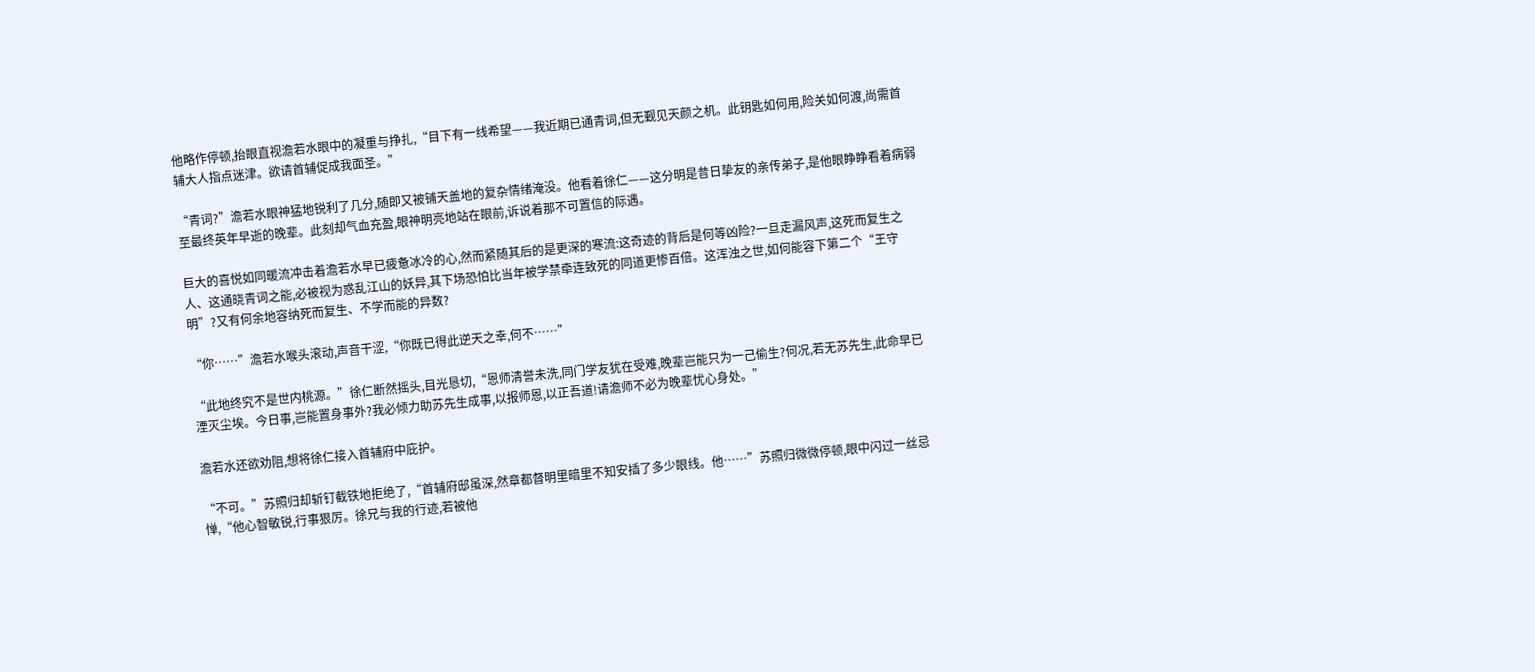他略作停顿,抬眼直视澹若水眼中的凝重与挣扎,“目下有一线希望——我近期已通青词,但无觐见天颜之机。此钥匙如何用,险关如何渡,尚需首辅大人指点迷津。欲请首辅促成我面圣。”

“青词?”澹若水眼神猛地锐利了几分,随即又被铺天盖地的复杂情绪淹没。他看着徐仁——这分明是昔日挚友的亲传弟子,是他眼睁睁看着病弱至最终英年早逝的晚辈。此刻却气血充盈,眼神明亮地站在眼前,诉说着那不可置信的际遇。

巨大的喜悦如同暖流冲击着澹若水早已疲惫冰冷的心,然而紧随其后的是更深的寒流:这奇迹的背后是何等凶险?一旦走漏风声,这死而复生之人、这通晓青词之能,必被视为惑乱江山的妖异,其下场恐怕比当年被学禁牵连致死的同道更惨百倍。这浑浊之世,如何能容下第二个“王守明”?又有何余地容纳死而复生、不学而能的异数?

“你……”澹若水喉头滚动,声音干涩,“你既已得此逆天之幸,何不……”

“此地终究不是世内桃源。”徐仁断然摇头,目光恳切,“恩师清誉未洗,同门学友犹在受难,晚辈岂能只为一己偷生?何况,若无苏先生,此命早已湮灭尘埃。今日事,岂能置身事外?我必倾力助苏先生成事,以报师恩,以正吾道!请澹师不必为晚辈忧心身处。”

澹若水还欲劝阻,想将徐仁接入首辅府中庇护。

“不可。”苏照归却斩钉截铁地拒绝了,“首辅府邸虽深,然章都督明里暗里不知安插了多少眼线。他……”苏照归微微停顿,眼中闪过一丝忌惮,“他心智敏锐,行事狠厉。徐兄与我的行迹,若被他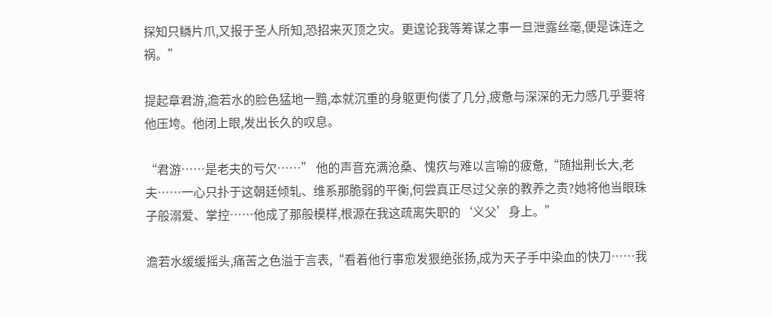探知只鳞片爪,又报于圣人所知,恐招来灭顶之灾。更遑论我等筹谋之事一旦泄露丝毫,便是诛连之祸。”

提起章君游,澹若水的脸色猛地一黯,本就沉重的身躯更佝偻了几分,疲惫与深深的无力感几乎要将他压垮。他闭上眼,发出长久的叹息。

“君游……是老夫的亏欠……” 他的声音充满沧桑、愧疚与难以言喻的疲惫,“随拙荆长大,老夫……一心只扑于这朝廷倾轧、维系那脆弱的平衡,何尝真正尽过父亲的教养之责?她将他当眼珠子般溺爱、掌控……他成了那般模样,根源在我这疏离失职的‘义父’身上。”

澹若水缓缓摇头,痛苦之色溢于言表,“看着他行事愈发狠绝张扬,成为天子手中染血的快刀……我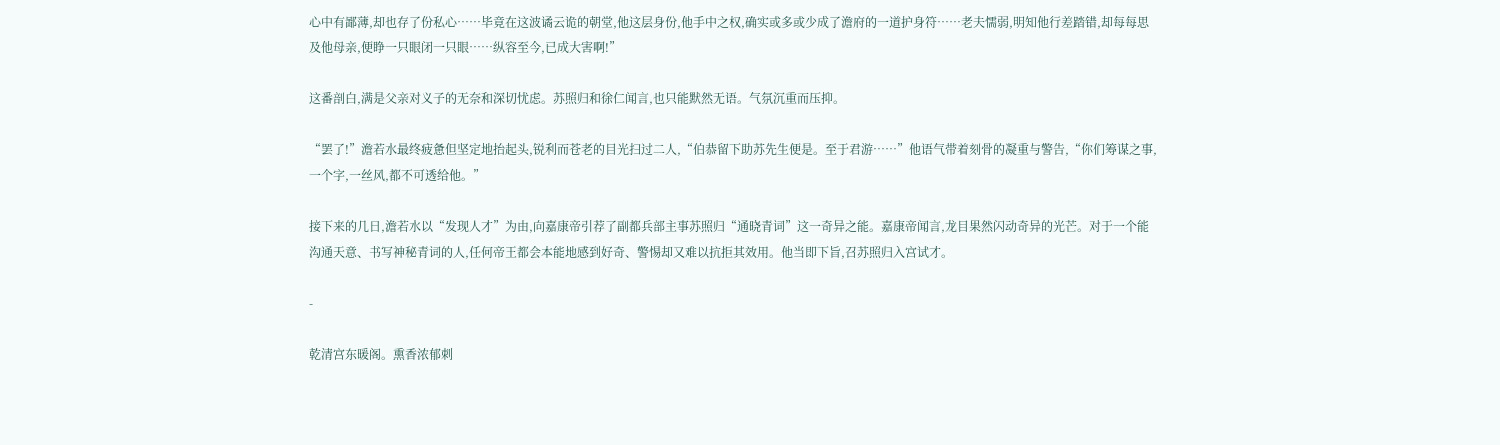心中有鄙薄,却也存了份私心……毕竟在这波谲云诡的朝堂,他这层身份,他手中之权,确实或多或少成了澹府的一道护身符……老夫懦弱,明知他行差踏错,却每每思及他母亲,便睁一只眼闭一只眼……纵容至今,已成大害啊!”

这番剖白,满是父亲对义子的无奈和深切忧虑。苏照归和徐仁闻言,也只能默然无语。气氛沉重而压抑。

“罢了!”澹若水最终疲惫但坚定地抬起头,锐利而苍老的目光扫过二人,“伯恭留下助苏先生便是。至于君游……”他语气带着刻骨的凝重与警告,“你们筹谋之事,一个字,一丝风,都不可透给他。”

接下来的几日,澹若水以“发现人才”为由,向嘉康帝引荐了副都兵部主事苏照归“通晓青词”这一奇异之能。嘉康帝闻言,龙目果然闪动奇异的光芒。对于一个能沟通天意、书写神秘青词的人,任何帝王都会本能地感到好奇、警惕却又难以抗拒其效用。他当即下旨,召苏照归入宫试才。

-

乾清宫东暖阁。熏香浓郁刺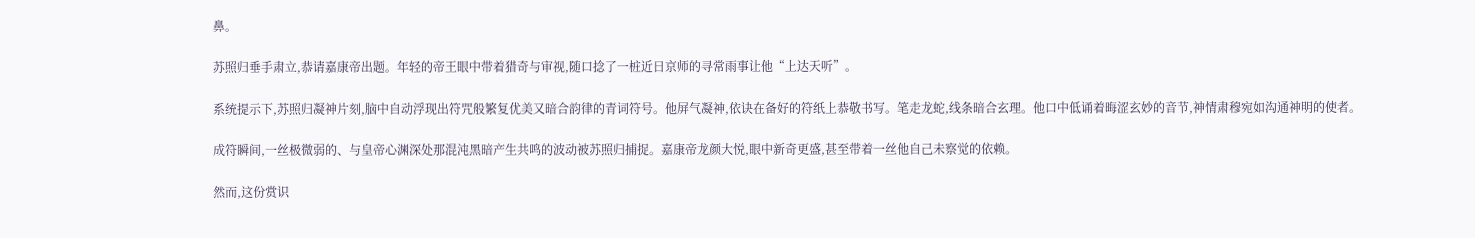鼻。

苏照归垂手肃立,恭请嘉康帝出题。年轻的帝王眼中带着猎奇与审视,随口捻了一桩近日京师的寻常雨事让他“上达天听”。

系统提示下,苏照归凝神片刻,脑中自动浮现出符咒般繁复优美又暗合韵律的青词符号。他屏气凝神,依诀在备好的符纸上恭敬书写。笔走龙蛇,线条暗合玄理。他口中低诵着晦涩玄妙的音节,神情肃穆宛如沟通神明的使者。

成符瞬间,一丝极微弱的、与皇帝心渊深处那混沌黑暗产生共鸣的波动被苏照归捕捉。嘉康帝龙颜大悦,眼中新奇更盛,甚至带着一丝他自己未察觉的依赖。

然而,这份赏识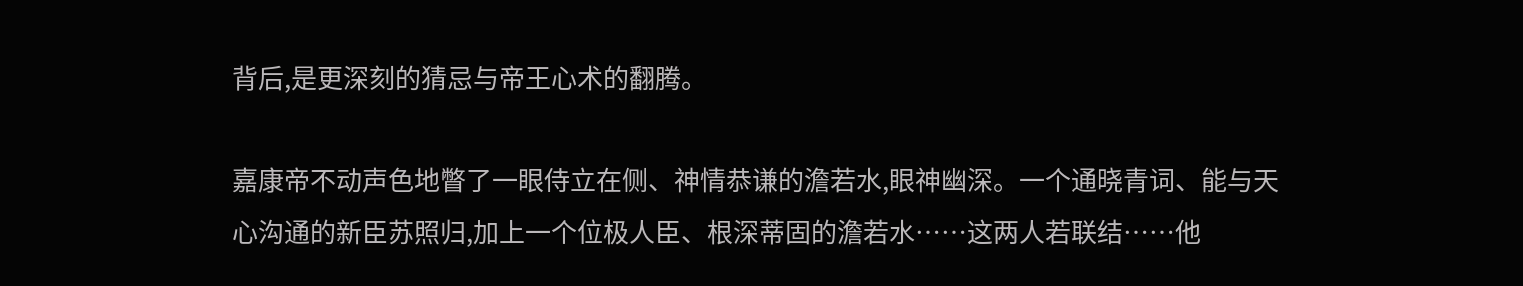背后,是更深刻的猜忌与帝王心术的翻腾。

嘉康帝不动声色地瞥了一眼侍立在侧、神情恭谦的澹若水,眼神幽深。一个通晓青词、能与天心沟通的新臣苏照归,加上一个位极人臣、根深蒂固的澹若水……这两人若联结……他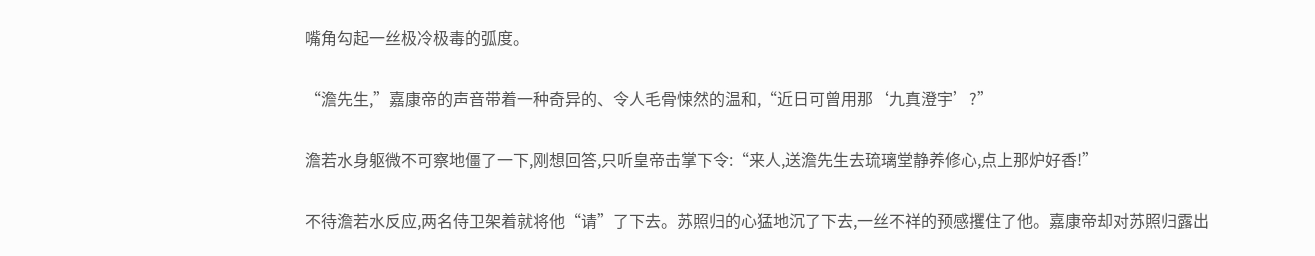嘴角勾起一丝极冷极毒的弧度。

“澹先生,”嘉康帝的声音带着一种奇异的、令人毛骨悚然的温和,“近日可曾用那‘九真澄宇’?”

澹若水身躯微不可察地僵了一下,刚想回答,只听皇帝击掌下令:“来人,送澹先生去琉璃堂静养修心,点上那炉好香!”

不待澹若水反应,两名侍卫架着就将他“请”了下去。苏照归的心猛地沉了下去,一丝不祥的预感攫住了他。嘉康帝却对苏照归露出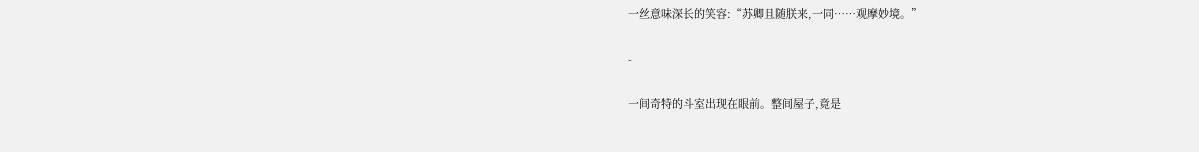一丝意味深长的笑容:“苏卿且随朕来,一同……观摩妙境。”

-

一间奇特的斗室出现在眼前。整间屋子,竟是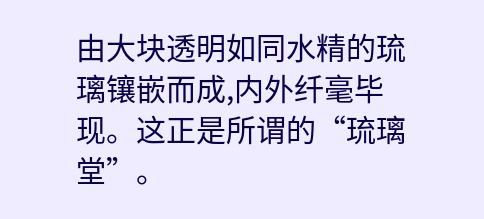由大块透明如同水精的琉璃镶嵌而成,内外纤毫毕现。这正是所谓的“琉璃堂”。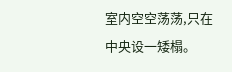室内空空荡荡,只在中央设一矮榻。